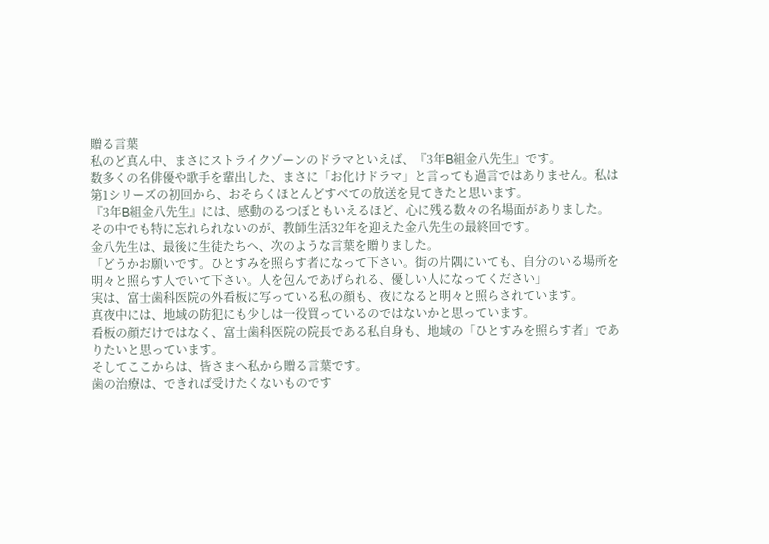贈る言葉
私のど真ん中、まさにストライクゾーンのドラマといえば、『3年B組金八先生』です。
数多くの名俳優や歌手を輩出した、まさに「お化けドラマ」と言っても過言ではありません。私は第1シリーズの初回から、おそらくほとんどすべての放送を見てきたと思います。
『3年B組金八先生』には、感動のるつぼともいえるほど、心に残る数々の名場面がありました。
その中でも特に忘れられないのが、教師生活32年を迎えた金八先生の最終回です。
金八先生は、最後に生徒たちへ、次のような言葉を贈りました。
「どうかお願いです。ひとすみを照らす者になって下さい。街の片隅にいても、自分のいる場所を明々と照らす人でいて下さい。人を包んであげられる、優しい人になってください」
実は、富士歯科医院の外看板に写っている私の顔も、夜になると明々と照らされています。
真夜中には、地域の防犯にも少しは一役買っているのではないかと思っています。
看板の顔だけではなく、富士歯科医院の院長である私自身も、地域の「ひとすみを照らす者」でありたいと思っています。
そしてここからは、皆さまへ私から贈る言葉です。
歯の治療は、できれば受けたくないものです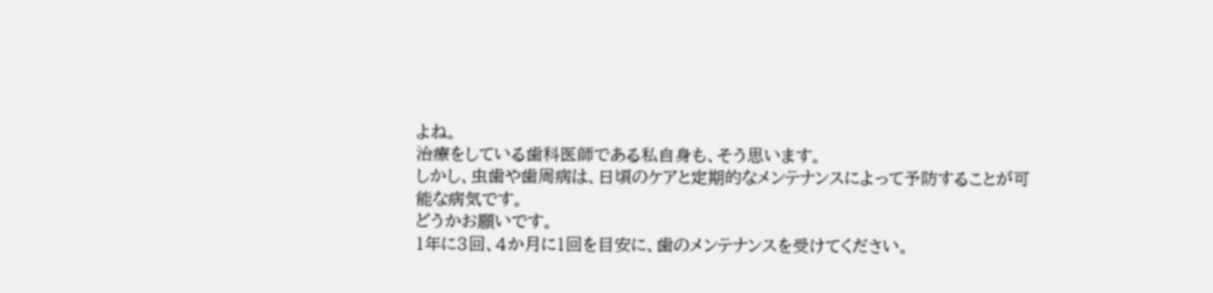よね。
治療をしている歯科医師である私自身も、そう思います。
しかし、虫歯や歯周病は、日頃のケアと定期的なメンテナンスによって予防することが可能な病気です。
どうかお願いです。
1年に3回、4か月に1回を目安に、歯のメンテナンスを受けてください。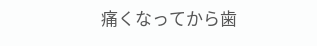痛くなってから歯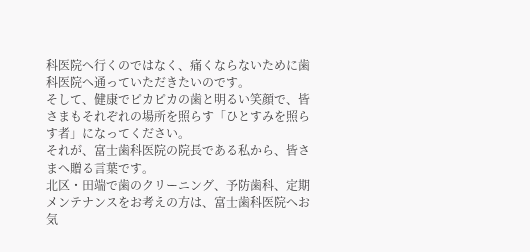科医院へ行くのではなく、痛くならないために歯科医院へ通っていただきたいのです。
そして、健康でピカピカの歯と明るい笑顔で、皆さまもそれぞれの場所を照らす「ひとすみを照らす者」になってください。
それが、富士歯科医院の院長である私から、皆さまへ贈る言葉です。
北区・田端で歯のクリーニング、予防歯科、定期メンテナンスをお考えの方は、富士歯科医院へお気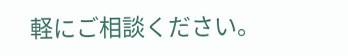軽にご相談ください。